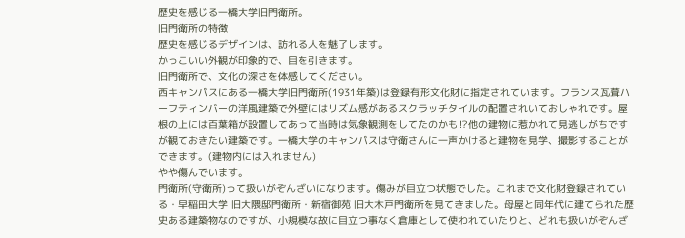歴史を感じる一橋大学旧門衛所。
旧門衛所の特徴
歴史を感じるデザインは、訪れる人を魅了します。
かっこいい外観が印象的で、目を引きます。
旧門衛所で、文化の深さを体感してください。
西キャンパスにある一橋大学旧門衛所(1931年築)は登録有形文化財に指定されています。フランス瓦葺ハーフティンバーの洋風建築で外壁にはリズム感があるスクラッチタイルの配置されいておしゃれです。屋根の上には百葉箱が設置してあって当時は気象観測をしてたのかも⁉他の建物に惹かれて見逃しがちですが観ておきたい建築です。一橋大学のキャンパスは守衛さんに一声かけると建物を見学、撮影することができます。(建物内には入れません)
やや傷んでいます。
門衛所(守衛所)って扱いがぞんざいになります。傷みが目立つ状態でした。これまで文化財登録されている・早稲田大学 旧大隈邸門衛所・新宿御苑 旧大木戸門衛所を見てきました。母屋と同年代に建てられた歴史ある建築物なのですが、小規模な故に目立つ事なく倉庫として使われていたりと、どれも扱いがぞんざ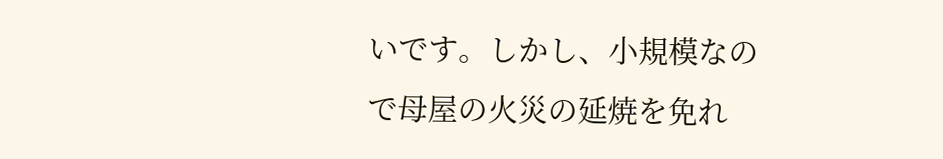いです。しかし、小規模なので母屋の火災の延焼を免れ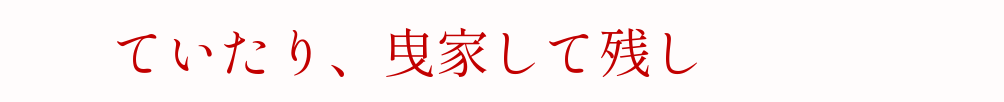ていたり、曳家して残し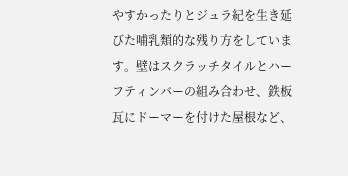やすかったりとジュラ紀を生き延びた哺乳類的な残り方をしています。壁はスクラッチタイルとハーフティンバーの組み合わせ、鉄板瓦にドーマーを付けた屋根など、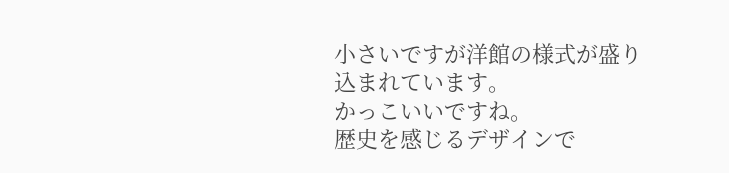小さいですが洋館の様式が盛り込まれています。
かっこいいですね。
歴史を感じるデザインで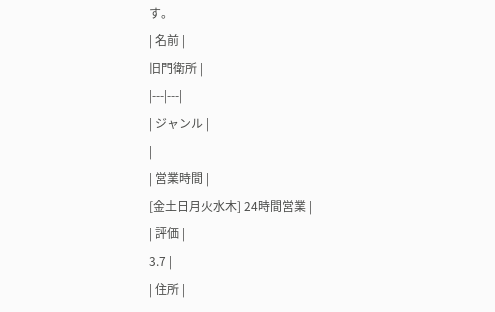す。
| 名前 |
旧門衛所 |
|---|---|
| ジャンル |
|
| 営業時間 |
[金土日月火水木] 24時間営業 |
| 評価 |
3.7 |
| 住所 |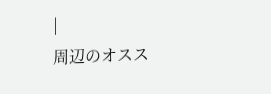|
周辺のオスス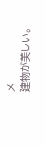メ
建物が美しい。